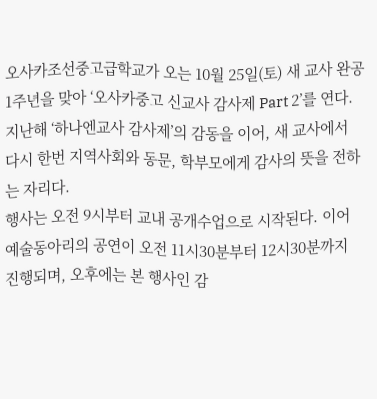오사카조선중고급학교가 오는 10월 25일(토) 새 교사 완공 1주년을 맞아 ‘오사카중고 신교사 감사제 Part 2’를 연다. 지난해 ‘하나엔교사 감사제’의 감동을 이어, 새 교사에서 다시 한번 지역사회와 동문, 학부모에게 감사의 뜻을 전하는 자리다.
행사는 오전 9시부터 교내 공개수업으로 시작된다. 이어 예술동아리의 공연이 오전 11시30분부터 12시30분까지 진행되며, 오후에는 본 행사인 감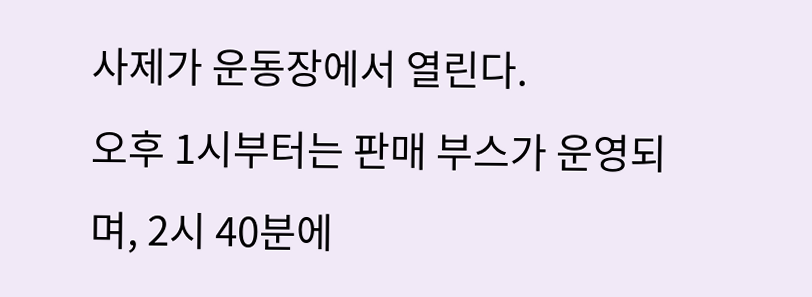사제가 운동장에서 열린다.
오후 1시부터는 판매 부스가 운영되며, 2시 40분에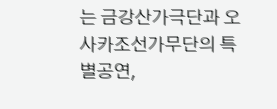는 금강산가극단과 오사카조선가무단의 특별공연,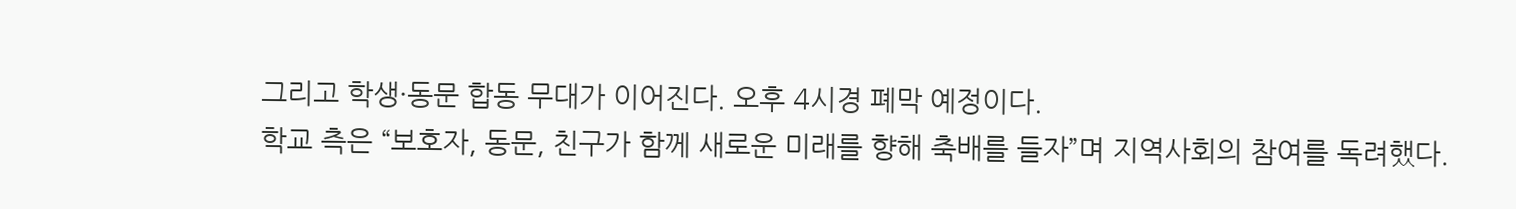그리고 학생·동문 합동 무대가 이어진다. 오후 4시경 폐막 예정이다.
학교 측은 “보호자, 동문, 친구가 함께 새로운 미래를 향해 축배를 들자”며 지역사회의 참여를 독려했다.